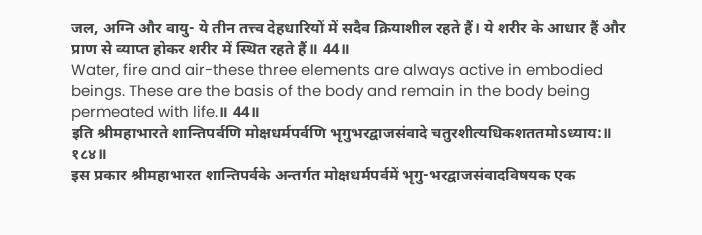जल, अग्नि और वायु- ये तीन तत्त्व देहधारियों में सदैव क्रियाशील रहते हैं। ये शरीर के आधार हैं और प्राण से व्याप्त होकर शरीर में स्थित रहते हैं॥ 44॥
Water, fire and air-these three elements are always active in embodied beings. These are the basis of the body and remain in the body being permeated with life.॥ 44॥
इति श्रीमहाभारते शान्तिपर्वणि मोक्षधर्मपर्वणि भृगुभरद्वाजसंवादे चतुरशीत्यधिकशततमोऽध्याय:॥ १८४॥
इस प्रकार श्रीमहाभारत शान्तिपर्वके अन्तर्गत मोक्षधर्मपर्वमें भृगु-भरद्वाजसंवादविषयक एक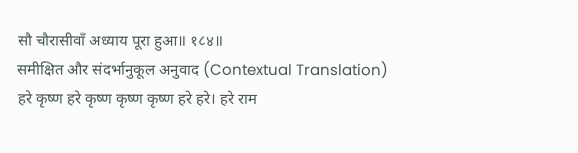सौ चौरासीवाँ अध्याय पूरा हुआ॥ १८४॥
समीक्षित और संदर्भानुकूल अनुवाद (Contextual Translation)
हरे कृष्ण हरे कृष्ण कृष्ण कृष्ण हरे हरे। हरे राम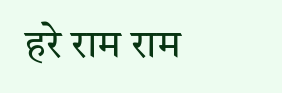हरे राम राम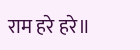राम हरे हरे॥